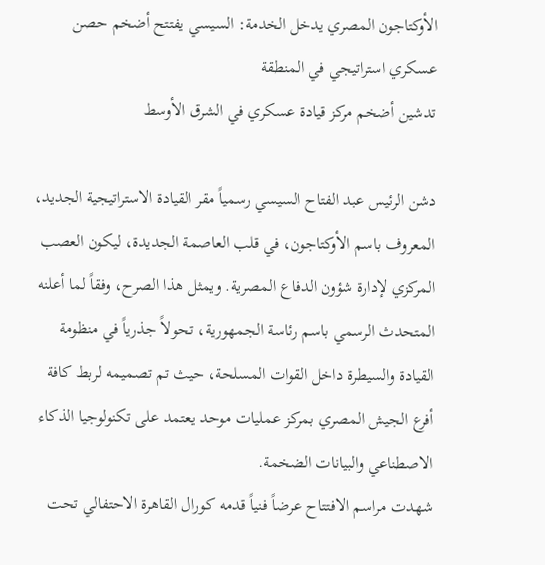الأوكتاجون المصري يدخل الخدمة: السيسي يفتتح أضخم حصن عسكري استراتيجي في المنطقة
تدشين أضخم مركز قيادة عسكري في الشرق الأوسط

دشن الرئيس عبد الفتاح السيسي رسمياً مقر القيادة الاستراتيجية الجديد، المعروف باسم الأوكتاجون، في قلب العاصمة الجديدة، ليكون العصب المركزي لإدارة شؤون الدفاع المصرية. ويمثل هذا الصرح، وفقاً لما أعلنه المتحدث الرسمي باسم رئاسة الجمهورية، تحولاً جذرياً في منظومة القيادة والسيطرة داخل القوات المسلحة، حيث تم تصميمه لربط كافة أفرع الجيش المصري بمركز عمليات موحد يعتمد على تكنولوجيا الذكاء الاصطناعي والبيانات الضخمة.
شهدت مراسم الافتتاح عرضاً فنياً قدمه كورال القاهرة الاحتفالي تحت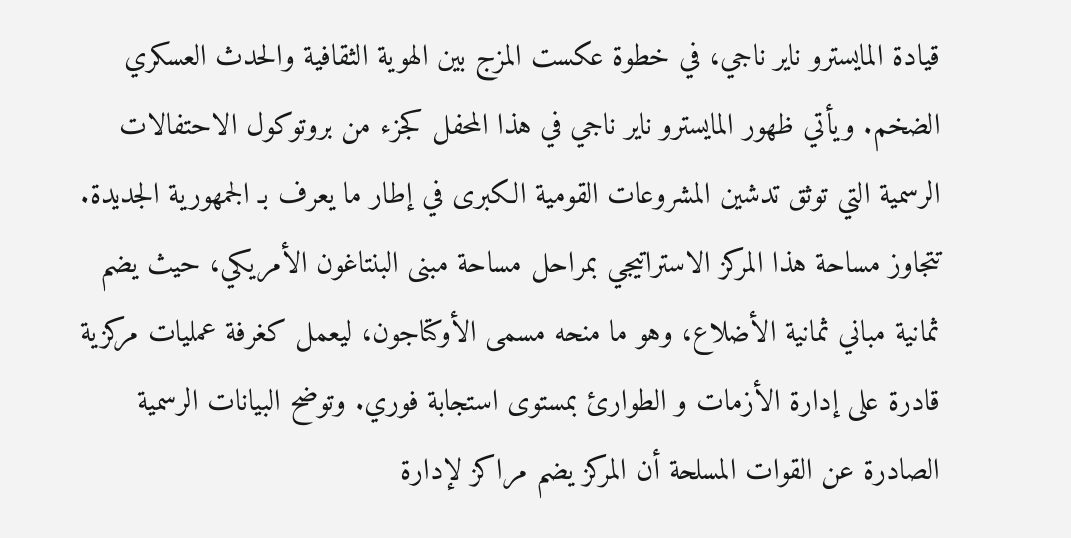قيادة المايسترو ناير ناجي، في خطوة عكست المزج بين الهوية الثقافية والحدث العسكري الضخم. ويأتي ظهور المايسترو ناير ناجي في هذا المحفل كجزء من بروتوكول الاحتفالات الرسمية التي توثق تدشين المشروعات القومية الكبرى في إطار ما يعرف بـ الجمهورية الجديدة.
تتجاوز مساحة هذا المركز الاستراتيجي بمراحل مساحة مبنى البنتاغون الأمريكي، حيث يضم ثمانية مباني ثمانية الأضلاع، وهو ما منحه مسمى الأوكتاجون، ليعمل كغرفة عمليات مركزية قادرة على إدارة الأزمات و الطوارئ بمستوى استجابة فوري. وتوضح البيانات الرسمية الصادرة عن القوات المسلحة أن المركز يضم مراكز لإدارة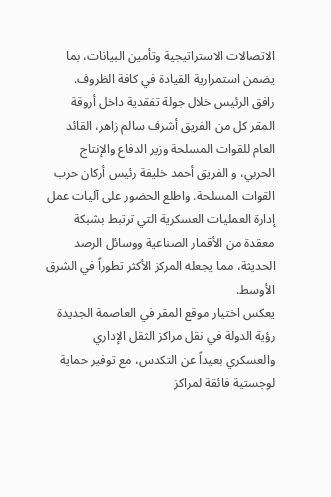الاتصالات الاستراتيجية وتأمين البيانات، بما يضمن استمرارية القيادة في كافة الظروف.
رافق الرئيس خلال جولة تفقدية داخل أروقة المقر كل من الفريق أشرف سالم زاهر، القائد العام للقوات المسلحة وزير الدفاع والإنتاج الحربي، و الفريق أحمد خليفة رئيس أركان حرب القوات المسلحة. واطلع الحضور على آليات عمل إدارة العمليات العسكرية التي ترتبط بشبكة معقدة من الأقمار الصناعية ووسائل الرصد الحديثة، مما يجعله المركز الأكثر تطوراً في الشرق الأوسط.
يعكس اختيار موقع المقر في العاصمة الجديدة رؤية الدولة في نقل مراكز الثقل الإداري والعسكري بعيداً عن التكدس، مع توفير حماية لوجستية فائقة لمراكز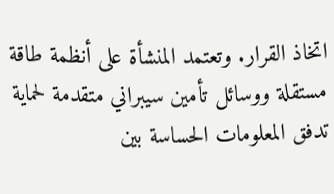اتخاذ القرار. وتعتمد المنشأة على أنظمة طاقة مستقلة ووسائل تأمين سيبراني متقدمة لحماية تدفق المعلومات الحساسة بين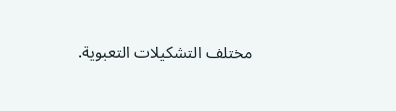مختلف التشكيلات التعبوية.